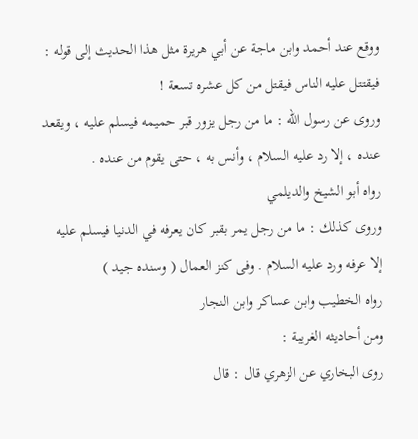ووقع عند أحمد وابن ماجة عن أبي هريرة مثل هذا الحديث إلى قوله :
فيقتتل عليه الناس فيقتل من كل عشره تسعة !
وروى عن رسول الله : ما من رجل يزور قبر حميمه فيسلم عليه ، ويقعد
عنده ، إلا رد عليه السلام ، وأنس به ، حتى يقوم من عنده .
رواه أبو الشيخ والديلمي
وروى كذلك : ما من رجل يمر بقبر كان يعرفه في الدنيا فيسلم عليه
إلا عرفه ورد عليه السلام . وفى كنز العمال ( وسنده جيد )
رواه الخطيب وابن عساكر وابن النجار
ومن أحاديثه الغريبة :
روى البخاري عن الزهري قال : قال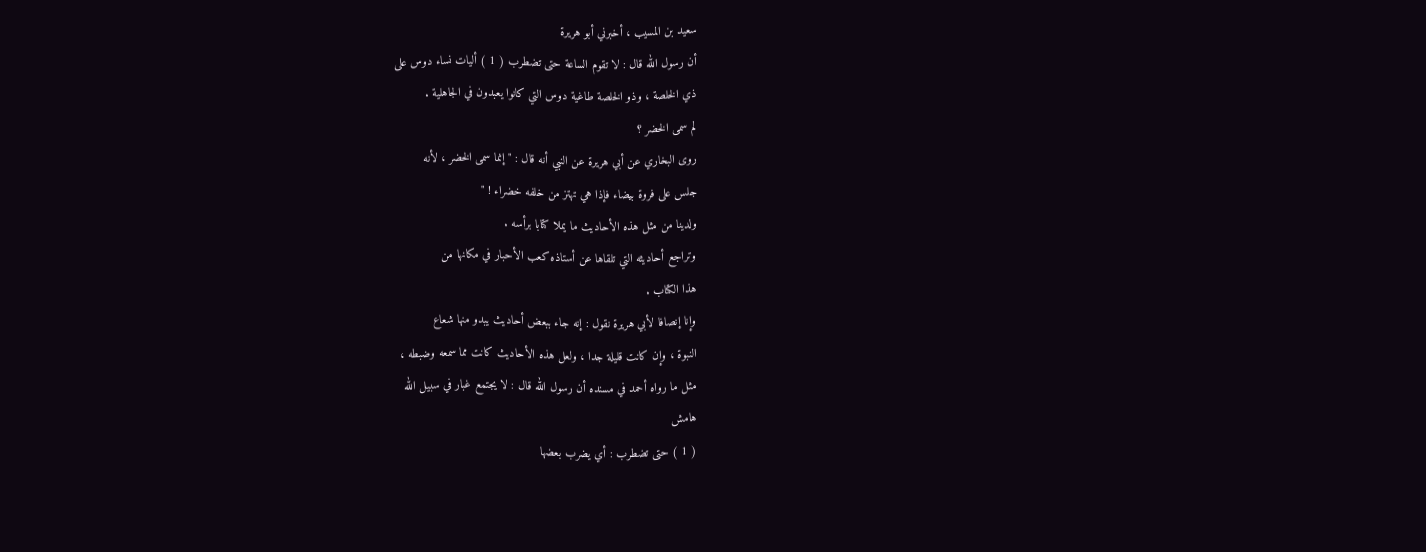سعيد بن المسيب ، أخبرني أبو هريرة
أن رسول الله قال : لا تقوم الساعة حتى تضطرب ( 1 ) أليات نساء دوس على
ذي الخلصة ، وذو الخلصة طاغية دوس التي كانوا يعبدون في الجاهلية .
لم سمى الخضر ؟
روى البخاري عن أبي هريرة عن النبي أنه قال : " إنما سمى الخضر ، لأنه
جلس على فروة بيضاء فإذا هي تهتز من خلفه خضراء ! "
ولدينا من مثل هذه الأحاديث ما يملا كتابا برأسه .
وتراجع أحاديثه التي تلقاها عن أستاذه كعب الأحبار في مكانها من
هذا الكتاب .
وإنا إنصافا لأبي هريرة نقول : إنه جاء ببعض أحاديث يبدو منها شعاع
النبوة ، وإن كانت قليلة جدا ، ولعل هذه الأحاديث كانت مما سمعه وضبطه ،
مثل ما رواه أحمد في مسنده أن رسول الله قال : لا يجتمع غبار في سبيل الله
هامش
( 1 ) حتى تضطرب : أي يضرب بعضها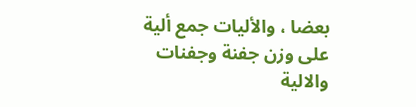بعضا ، والأليات جمع ألية على وزن جفنة وجفنات
والالية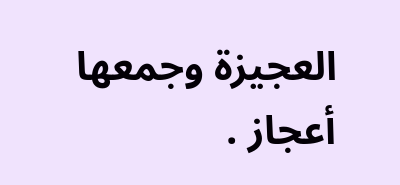العجيزة وجمعها أعجاز .